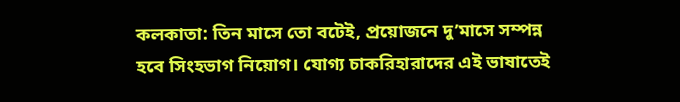কলকাতা: তিন মাসে তো বটেই, প্রয়োজনে দু’মাসে সম্পন্ন হবে সিংহভাগ নিয়োগ। যোগ্য চাকরিহারাদের এই ভাষাতেই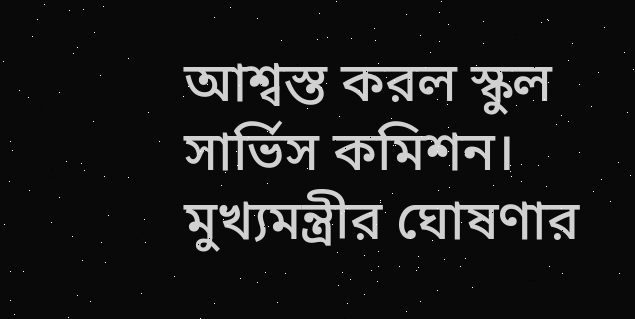আশ্বস্ত করল স্কুল সার্ভিস কমিশন। মুখ্যমন্ত্রীর ঘোষণার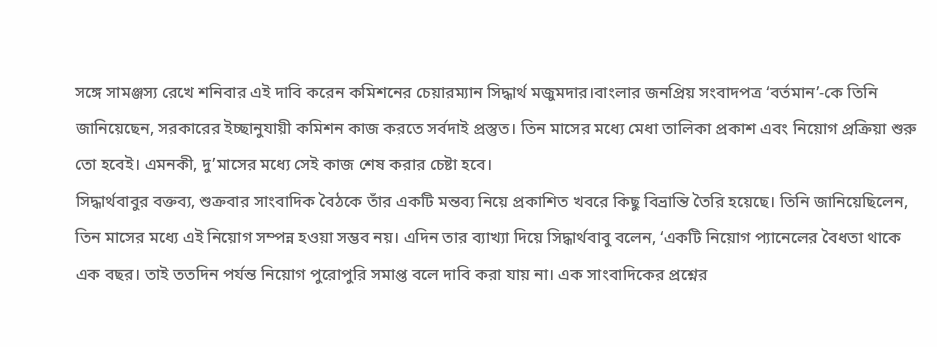সঙ্গে সামঞ্জস্য রেখে শনিবার এই দাবি করেন কমিশনের চেয়ারম্যান সিদ্ধার্থ মজুমদার।বাংলার জনপ্রিয় সংবাদপত্র ‘বর্তমান’-কে তিনি জানিয়েছেন, সরকারের ইচ্ছানুযায়ী কমিশন কাজ করতে সর্বদাই প্রস্তুত। তিন মাসের মধ্যে মেধা তালিকা প্রকাশ এবং নিয়োগ প্রক্রিয়া শুরু তো হবেই। এমনকী, দু’মাসের মধ্যে সেই কাজ শেষ করার চেষ্টা হবে।
সিদ্ধার্থবাবুর বক্তব্য, শুক্রবার সাংবাদিক বৈঠকে তাঁর একটি মন্তব্য নিয়ে প্রকাশিত খবরে কিছু বিভ্রান্তি তৈরি হয়েছে। তিনি জানিয়েছিলেন, তিন মাসের মধ্যে এই নিয়োগ সম্পন্ন হওয়া সম্ভব নয়। এদিন তার ব্যাখ্যা দিয়ে সিদ্ধার্থবাবু বলেন, ‘একটি নিয়োগ প্যানেলের বৈধতা থাকে এক বছর। তাই ততদিন পর্যন্ত নিয়োগ পুরোপুরি সমাপ্ত বলে দাবি করা যায় না। এক সাংবাদিকের প্রশ্নের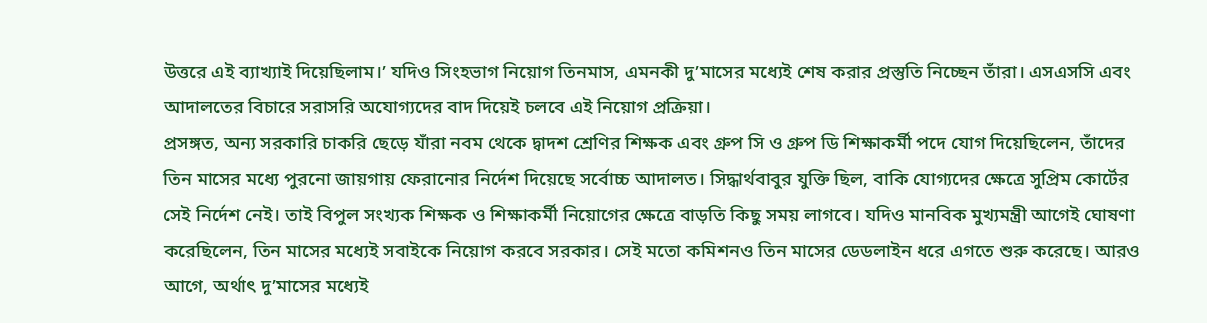উত্তরে এই ব্যাখ্যাই দিয়েছিলাম।’ যদিও সিংহভাগ নিয়োগ তিনমাস, এমনকী দু’মাসের মধ্যেই শেষ করার প্রস্তুতি নিচ্ছেন তাঁরা। এসএসসি এবং আদালতের বিচারে সরাসরি অযোগ্যদের বাদ দিয়েই চলবে এই নিয়োগ প্রক্রিয়া।
প্রসঙ্গত, অন্য সরকারি চাকরি ছেড়ে যাঁরা নবম থেকে দ্বাদশ শ্রেণির শিক্ষক এবং গ্রুপ সি ও গ্রুপ ডি শিক্ষাকর্মী পদে যোগ দিয়েছিলেন, তাঁদের তিন মাসের মধ্যে পুরনো জায়গায় ফেরানোর নির্দেশ দিয়েছে সর্বোচ্চ আদালত। সিদ্ধার্থবাবুর যুক্তি ছিল, বাকি যোগ্যদের ক্ষেত্রে সুপ্রিম কোর্টের সেই নির্দেশ নেই। তাই বিপুল সংখ্যক শিক্ষক ও শিক্ষাকর্মী নিয়োগের ক্ষেত্রে বাড়তি কিছু সময় লাগবে। যদিও মানবিক মুখ্যমন্ত্রী আগেই ঘোষণা করেছিলেন, তিন মাসের মধ্যেই সবাইকে নিয়োগ করবে সরকার। সেই মতো কমিশনও তিন মাসের ডেডলাইন ধরে এগতে শুরু করেছে। আরও আগে, অর্থাৎ দু’মাসের মধ্যেই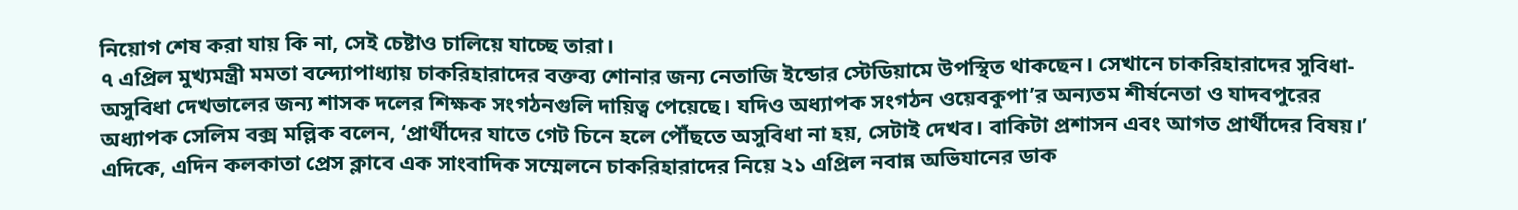নিয়োগ শেষ করা যায় কি না, সেই চেষ্টাও চালিয়ে যাচ্ছে তারা।
৭ এপ্রিল মুখ্যমন্ত্রী মমতা বন্দ্যোপাধ্যায় চাকরিহারাদের বক্তব্য শোনার জন্য নেতাজি ইন্ডোর স্টেডিয়ামে উপস্থিত থাকছেন। সেখানে চাকরিহারাদের সুবিধা-অসুবিধা দেখভালের জন্য শাসক দলের শিক্ষক সংগঠনগুলি দায়িত্ব পেয়েছে। যদিও অধ্যাপক সংগঠন ওয়েবকুপা’র অন্যতম শীর্ষনেতা ও যাদবপুরের অধ্যাপক সেলিম বক্স মল্লিক বলেন, ‘প্রার্থীদের যাতে গেট চিনে হলে পৌঁছতে অসুবিধা না হয়, সেটাই দেখব। বাকিটা প্রশাসন এবং আগত প্রার্থীদের বিষয়।’
এদিকে, এদিন কলকাতা প্রেস ক্লাবে এক সাংবাদিক সম্মেলনে চাকরিহারাদের নিয়ে ২১ এপ্রিল নবান্ন অভিযানের ডাক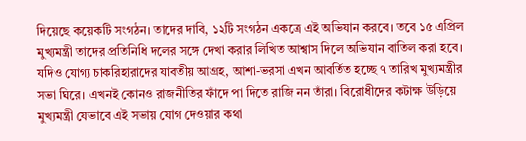দিয়েছে কয়েকটি সংগঠন। তাদের দাবি, ১২টি সংগঠন একত্রে এই অভিযান করবে। তবে ১৫ এপ্রিল মুখ্যমন্ত্রী তাদের প্রতিনিধি দলের সঙ্গে দেখা করার লিখিত আশ্বাস দিলে অভিযান বাতিল করা হবে। যদিও যোগ্য চাকরিহারাদের যাবতীয় আগ্রহ, আশা-ভরসা এখন আবর্তিত হচ্ছে ৭ তারিখ মুখ্যমন্ত্রীর সভা ঘিরে। এখনই কোনও রাজনীতির ফাঁদে পা দিতে রাজি নন তাঁরা। বিরোধীদের কটাক্ষ উড়িয়ে মুখ্যমন্ত্রী যেভাবে এই সভায় যোগ দেওয়ার কথা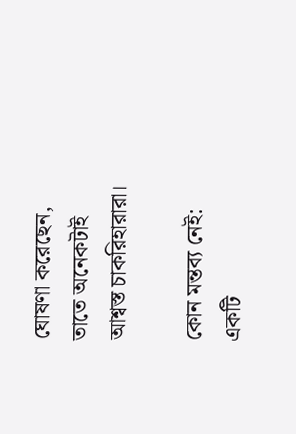ঘোষণা করেছেন, তাতে অনেকটাই আশ্বস্ত চাকরিহারারা।

কোন মন্তব্য নেই:
একটি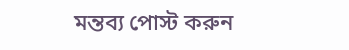মন্তব্য পোস্ট করুন